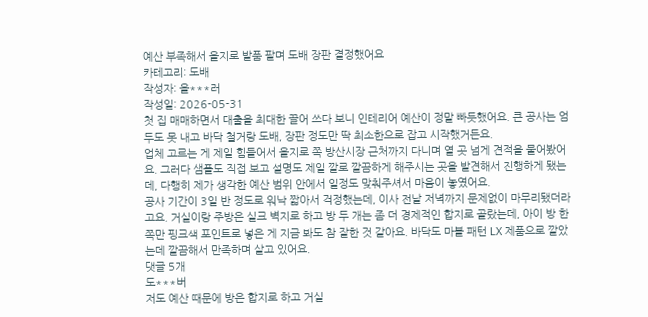예산 부족해서 을지로 발품 팔며 도배 장판 결정했어요
카테고리: 도배
작성자: 을***러
작성일: 2026-05-31
첫 집 매매하면서 대출을 최대한 끌어 쓰다 보니 인테리어 예산이 정말 빠듯했어요. 큰 공사는 엄두도 못 내고 바닥 철거랑 도배, 장판 정도만 딱 최소한으로 잡고 시작했거든요.
업체 고르는 게 제일 힘들어서 을지로 쪽 방산시장 근처까지 다니며 열 곳 넘게 견적을 물어봤어요. 그러다 샘플도 직접 보고 설명도 제일 깔로 깔끔하게 해주시는 곳을 발견해서 진행하게 됐는데, 다행히 제가 생각한 예산 범위 안에서 일정도 맞춰주셔서 마음이 놓였어요.
공사 기간이 3일 반 정도로 워낙 짧아서 걱정했는데, 이사 전날 저녁까지 문제없이 마무리됐더라고요. 거실이랑 주방은 실크 벽지로 하고 방 두 개는 좀 더 경제적인 합지로 골랐는데, 아이 방 한쪽만 핑크색 포인트로 넣은 게 지금 봐도 참 잘한 것 같아요. 바닥도 마블 패턴 LX 제품으로 깔았는데 깔끔해서 만족하며 살고 있어요.
댓글 5개
도***버
저도 예산 때문에 방은 합지로 하고 거실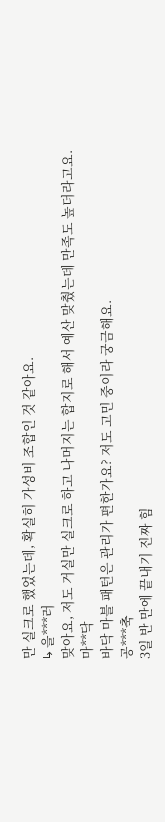만 실크로 했었는데, 확실히 가성비 조합인 것 같아요.
↳ 을***러
맞아요, 저도 거실만 실크로 하고 나머지는 합지로 해서 예산 맞췄는데 만족도 높더라고요.
마**닥
바닥 마블 패턴은 관리가 편한가요? 저도 고민 중이라 궁금해요.
공***축
3일 반 만에 끝내기 진짜 힘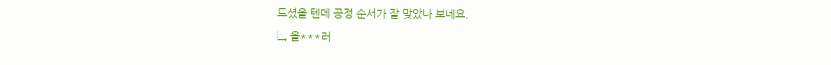드셨을 텐데 공정 순서가 잘 맞았나 보네요.
↳ 을***러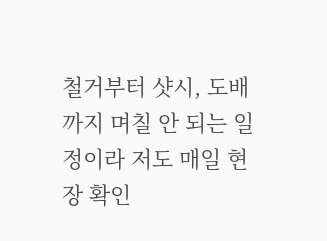철거부터 샷시, 도배까지 며칠 안 되는 일정이라 저도 매일 현장 확인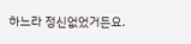하느라 정신없었거든요.